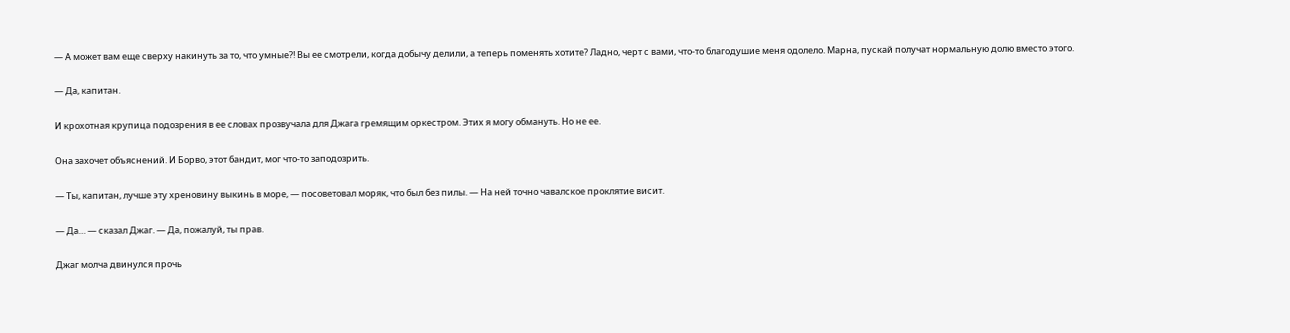— А может вам еще сверху накинуть за то, что умные?! Вы ее смотрели, когда добычу делили, а теперь поменять хотите? Ладно, черт с вами, что-то благодушие меня одолело. Марна, пускай получат нормальную долю вместо этого.

— Да, капитан.

И крохотная крупица подозрения в ее словах прозвучала для Джага гремящим оркестром. Этих я могу обмануть. Но не ее.

Она захочет объяснений. И Борво, этот бандит, мог что-то заподозрить.

— Ты, капитан, лучше эту хреновину выкинь в море, — посоветовал моряк, что был без пилы. — На ней точно чавалское проклятие висит.

— Да… — сказал Джаг. — Да, пожалуй, ты прав.

Джаг молча двинулся прочь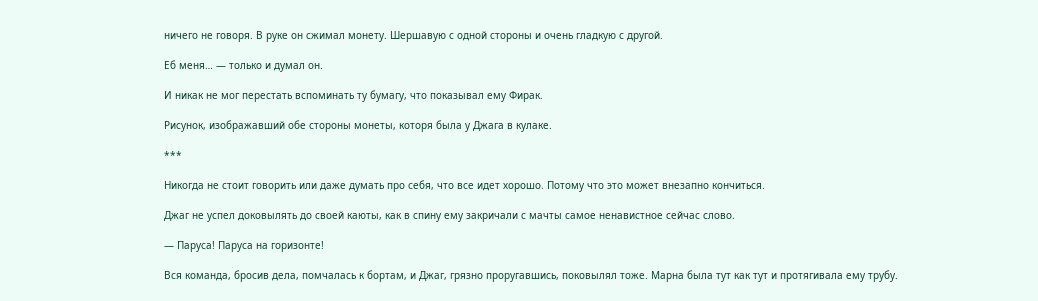ничего не говоря. В руке он сжимал монету. Шершавую с одной стороны и очень гладкую с другой.

Еб меня… — только и думал он.

И никак не мог перестать вспоминать ту бумагу, что показывал ему Фирак.

Рисунок, изображавший обе стороны монеты, которя была у Джага в кулаке.

***

Никогда не стоит говорить или даже думать про себя, что все идет хорошо. Потому что это может внезапно кончиться.

Джаг не успел доковылять до своей каюты, как в спину ему закричали с мачты самое ненавистное сейчас слово.

— Паруса! Паруса на горизонте!

Вся команда, бросив дела, помчалась к бортам, и Джаг, грязно проругавшись, поковылял тоже. Марна была тут как тут и протягивала ему трубу.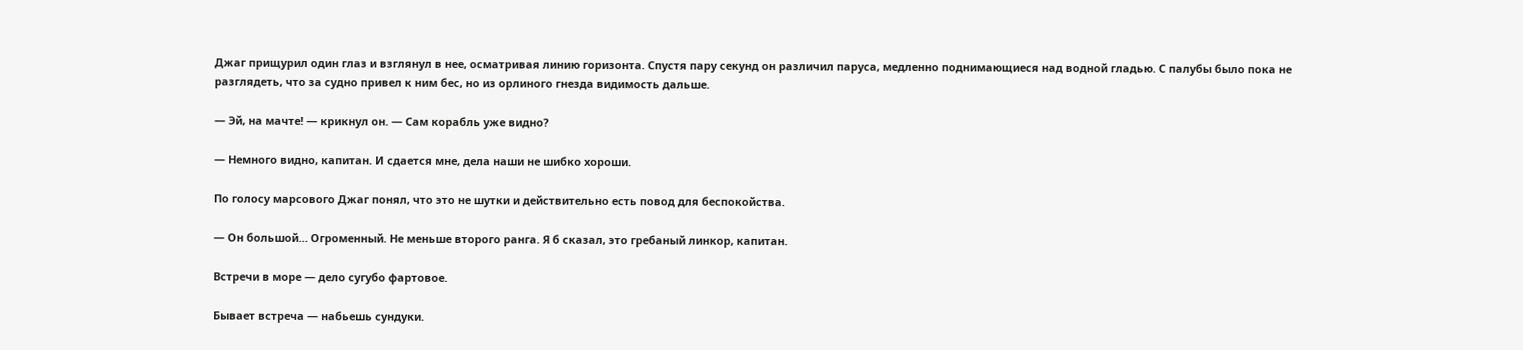Джаг прищурил один глаз и взглянул в нее, осматривая линию горизонта. Спустя пару секунд он различил паруса, медленно поднимающиеся над водной гладью. С палубы было пока не разглядеть, что за судно привел к ним бес, но из орлиного гнезда видимость дальше.

— Эй, на мачте! — крикнул он. — Сам корабль уже видно?

— Немного видно, капитан. И сдается мне, дела наши не шибко хороши.

По голосу марсового Джаг понял, что это не шутки и действительно есть повод для беспокойства.

— Он большой… Огроменный. Не меньше второго ранга. Я б сказал, это гребаный линкор, капитан.

Встречи в море — дело сугубо фартовое.

Бывает встреча — набьешь сундуки.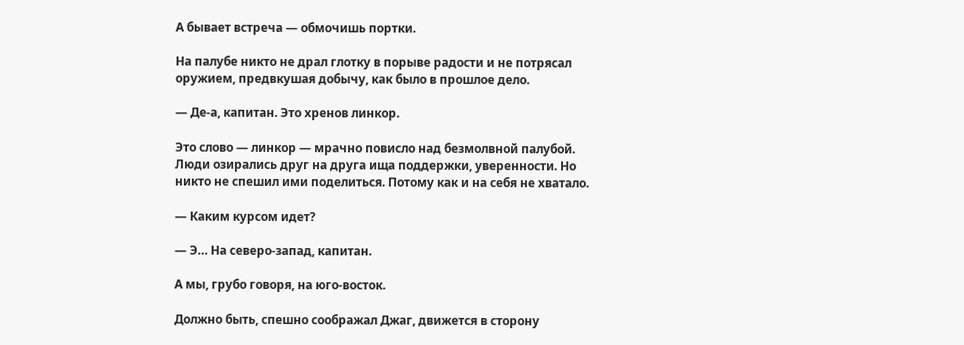А бывает встреча — обмочишь портки.

На палубе никто не драл глотку в порыве радости и не потрясал оружием, предвкушая добычу, как было в прошлое дело.

— Де-а, капитан. Это хренов линкор.

Это слово — линкор — мрачно повисло над безмолвной палубой. Люди озирались друг на друга ища поддержки, уверенности. Но никто не спешил ими поделиться. Потому как и на себя не хватало.

— Каким курсом идет?

— Э… На северо-запад, капитан.

А мы, грубо говоря, на юго-восток.

Должно быть, спешно соображал Джаг, движется в сторону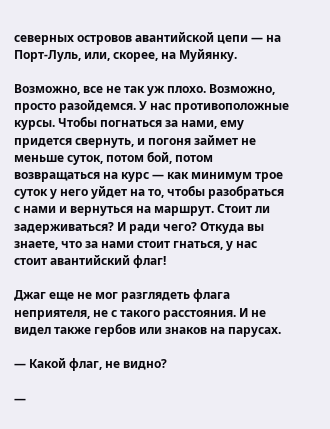северных островов авантийской цепи — на Порт-Луль, или, скорее, на Муйянку.

Возможно, все не так уж плохо. Возможно, просто разойдемся. У нас противоположные курсы. Чтобы погнаться за нами, ему придется свернуть, и погоня займет не меньше суток, потом бой, потом возвращаться на курс — как минимум трое суток у него уйдет на то, чтобы разобраться с нами и вернуться на маршрут. Стоит ли задерживаться? И ради чего? Откуда вы знаете, что за нами стоит гнаться, у нас стоит авантийский флаг!

Джаг еще не мог разглядеть флага неприятеля, не с такого расстояния. И не видел также гербов или знаков на парусах.

— Какой флаг, не видно?

—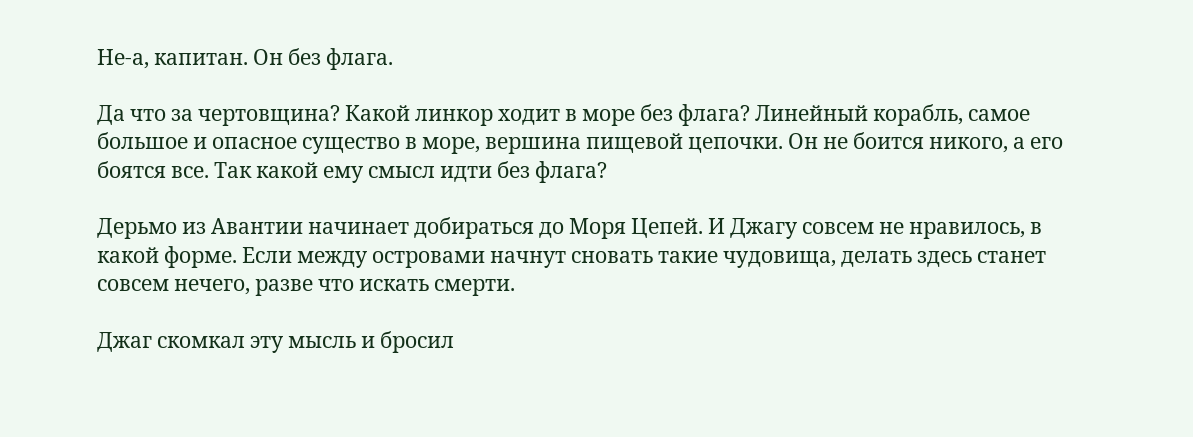Не-а, капитан. Он без флага.

Да что за чертовщина? Какой линкор ходит в море без флага? Линейный корабль, самое большое и опасное существо в море, вершина пищевой цепочки. Он не боится никого, а его боятся все. Так какой ему смысл идти без флага?

Дерьмо из Авантии начинает добираться до Моря Цепей. И Джагу совсем не нравилось, в какой форме. Если между островами начнут сновать такие чудовища, делать здесь станет совсем нечего, разве что искать смерти.

Джаг скомкал эту мысль и бросил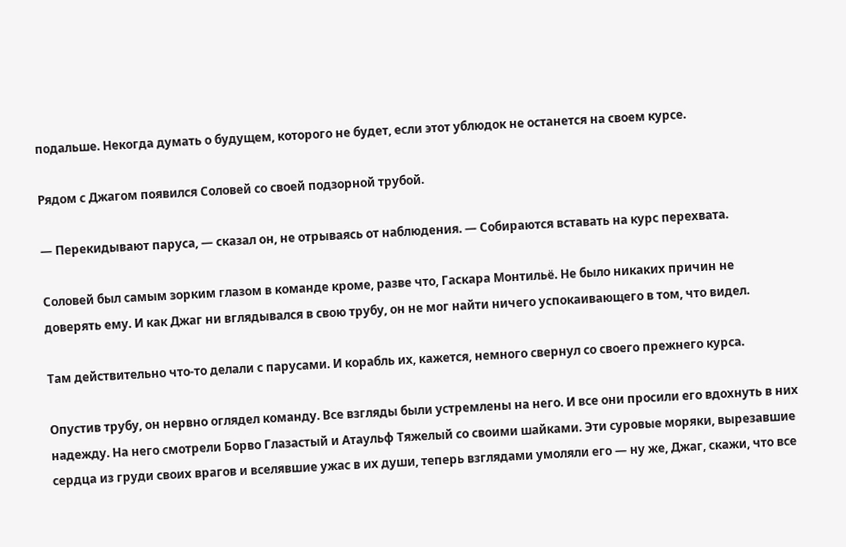подальше. Некогда думать о будущем, которого не будет, если этот ублюдок не останется на своем курсе.

Рядом с Джагом появился Соловей со своей подзорной трубой.

— Перекидывают паруса, — сказал он, не отрываясь от наблюдения. — Собираются вставать на курс перехвата.

Соловей был самым зорким глазом в команде кроме, разве что, Гаскара Монтильё. Не было никаких причин не доверять ему. И как Джаг ни вглядывался в свою трубу, он не мог найти ничего успокаивающего в том, что видел.

Там действительно что-то делали с парусами. И корабль их, кажется, немного свернул со своего прежнего курса.

Опустив трубу, он нервно оглядел команду. Все взгляды были устремлены на него. И все они просили его вдохнуть в них надежду. На него смотрели Борво Глазастый и Атаульф Тяжелый со своими шайками. Эти суровые моряки, вырезавшие сердца из груди своих врагов и вселявшие ужас в их души, теперь взглядами умоляли его — ну же, Джаг, скажи, что все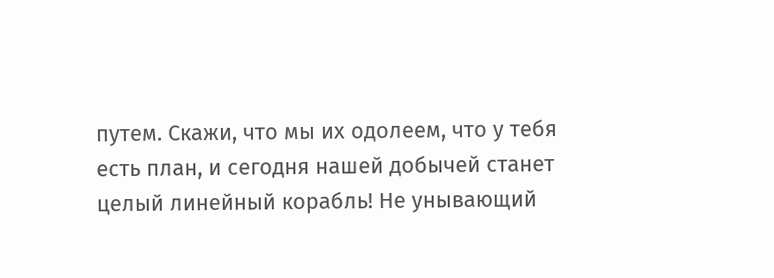путем. Скажи, что мы их одолеем, что у тебя есть план, и сегодня нашей добычей станет целый линейный корабль! Не унывающий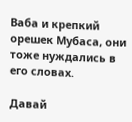Ваба и крепкий орешек Мубаса, они тоже нуждались в его словах.

Давай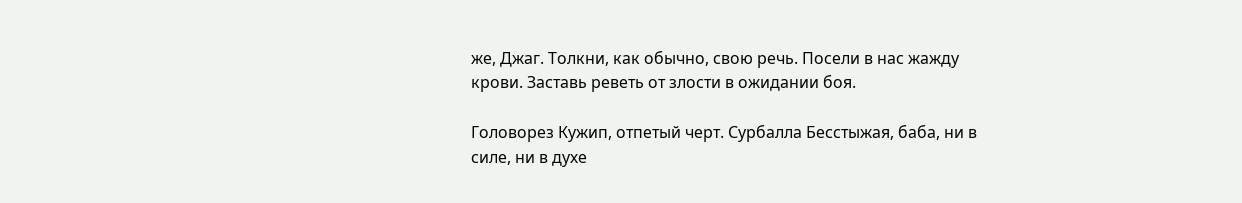же, Джаг. Толкни, как обычно, свою речь. Посели в нас жажду крови. Заставь реветь от злости в ожидании боя.

Головорез Кужип, отпетый черт. Сурбалла Бесстыжая, баба, ни в силе, ни в духе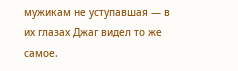мужикам не уступавшая — в их глазах Джаг видел то же самое.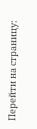Перейти на страницу: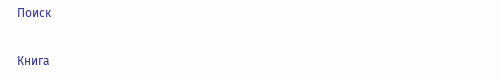Поиск

Книга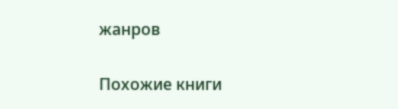жанров

Похожие книги